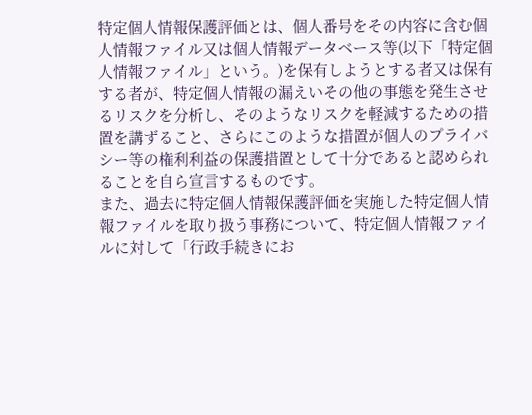特定個人情報保護評価とは、個人番号をその内容に含む個人情報ファイル又は個人情報データベース等(以下「特定個人情報ファイル」という。)を保有しようとする者又は保有する者が、特定個人情報の漏えいその他の事態を発生させるリスクを分析し、そのようなリスクを軽減するための措置を講ずること、さらにこのような措置が個人のプライバシー等の権利利益の保護措置として十分であると認められることを自ら宣言するものです。
また、過去に特定個人情報保護評価を実施した特定個人情報ファイルを取り扱う事務について、特定個人情報ファイルに対して「行政手続きにお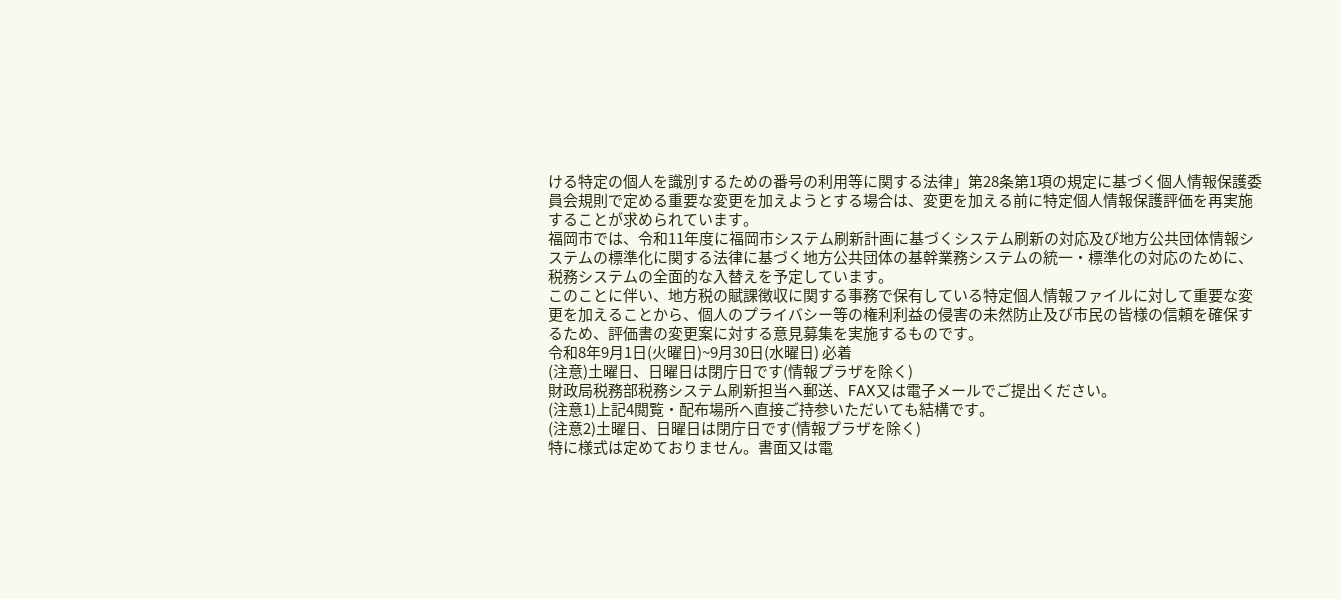ける特定の個人を識別するための番号の利用等に関する法律」第28条第1項の規定に基づく個人情報保護委員会規則で定める重要な変更を加えようとする場合は、変更を加える前に特定個人情報保護評価を再実施することが求められています。
福岡市では、令和11年度に福岡市システム刷新計画に基づくシステム刷新の対応及び地方公共団体情報システムの標準化に関する法律に基づく地方公共団体の基幹業務システムの統一・標準化の対応のために、税務システムの全面的な入替えを予定しています。
このことに伴い、地方税の賦課徴収に関する事務で保有している特定個人情報ファイルに対して重要な変更を加えることから、個人のプライバシー等の権利利益の侵害の未然防止及び市民の皆様の信頼を確保するため、評価書の変更案に対する意見募集を実施するものです。
令和8年9月1日(火曜日)~9月30日(水曜日) 必着
(注意)土曜日、日曜日は閉庁日です(情報プラザを除く)
財政局税務部税務システム刷新担当へ郵送、FAX又は電子メールでご提出ください。
(注意1)上記4閲覧・配布場所へ直接ご持参いただいても結構です。
(注意2)土曜日、日曜日は閉庁日です(情報プラザを除く)
特に様式は定めておりません。書面又は電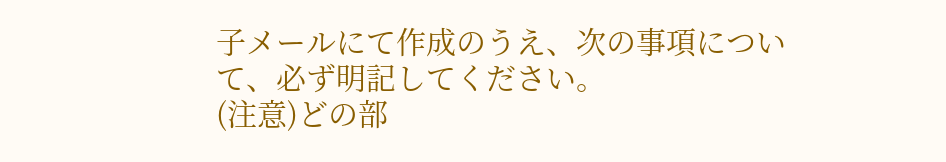子メールにて作成のうえ、次の事項について、必ず明記してください。
(注意)どの部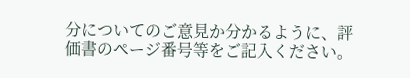分についてのご意見か分かるように、評価書のページ番号等をご記入ください。